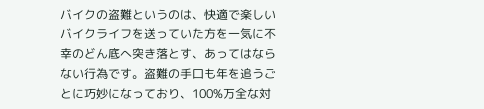バイクの盗難というのは、快適で楽しいバイクライフを送っていた方を一気に不幸のどん底へ突き落とす、あってはならない行為です。盗難の手口も年を追うごとに巧妙になっており、100%万全な対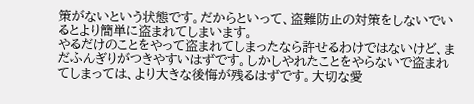策がないという状態です。だからといって、盗難防止の対策をしないでいるとより簡単に盗まれてしまいます。
やるだけのことをやって盗まれてしまったなら許せるわけではないけど、まだふんぎりがつきやすいはずです。しかしやれたことをやらないで盗まれてしまっては、より大きな後悔が残るはずです。大切な愛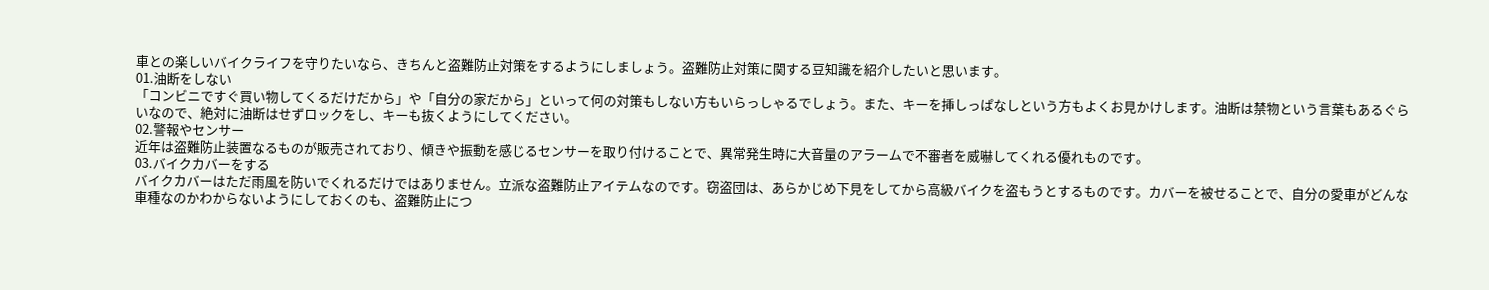車との楽しいバイクライフを守りたいなら、きちんと盗難防止対策をするようにしましょう。盗難防止対策に関する豆知識を紹介したいと思います。
01.油断をしない
「コンビニですぐ買い物してくるだけだから」や「自分の家だから」といって何の対策もしない方もいらっしゃるでしょう。また、キーを挿しっぱなしという方もよくお見かけします。油断は禁物という言葉もあるぐらいなので、絶対に油断はせずロックをし、キーも抜くようにしてください。
02.警報やセンサー
近年は盗難防止装置なるものが販売されており、傾きや振動を感じるセンサーを取り付けることで、異常発生時に大音量のアラームで不審者を威嚇してくれる優れものです。
03.バイクカバーをする
バイクカバーはただ雨風を防いでくれるだけではありません。立派な盗難防止アイテムなのです。窃盗団は、あらかじめ下見をしてから高級バイクを盗もうとするものです。カバーを被せることで、自分の愛車がどんな車種なのかわからないようにしておくのも、盗難防止につ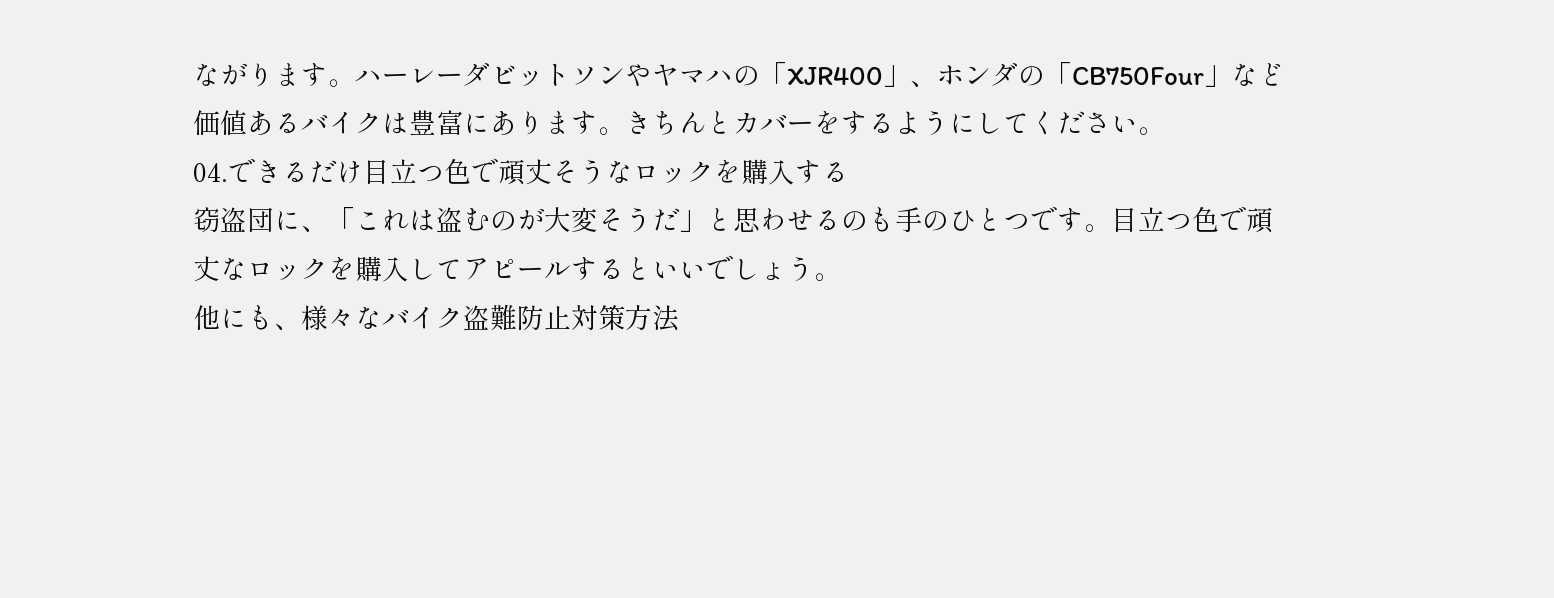ながります。ハーレーダビットソンやヤマハの「XJR400」、ホンダの「CB750Four」など価値あるバイクは豊富にあります。きちんとカバーをするようにしてください。
04.できるだけ目立つ色で頑丈そうなロックを購入する
窃盗団に、「これは盗むのが大変そうだ」と思わせるのも手のひとつです。目立つ色で頑丈なロックを購入してアピールするといいでしょう。
他にも、様々なバイク盗難防止対策方法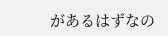があるはずなの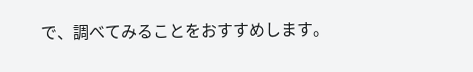で、調べてみることをおすすめします。